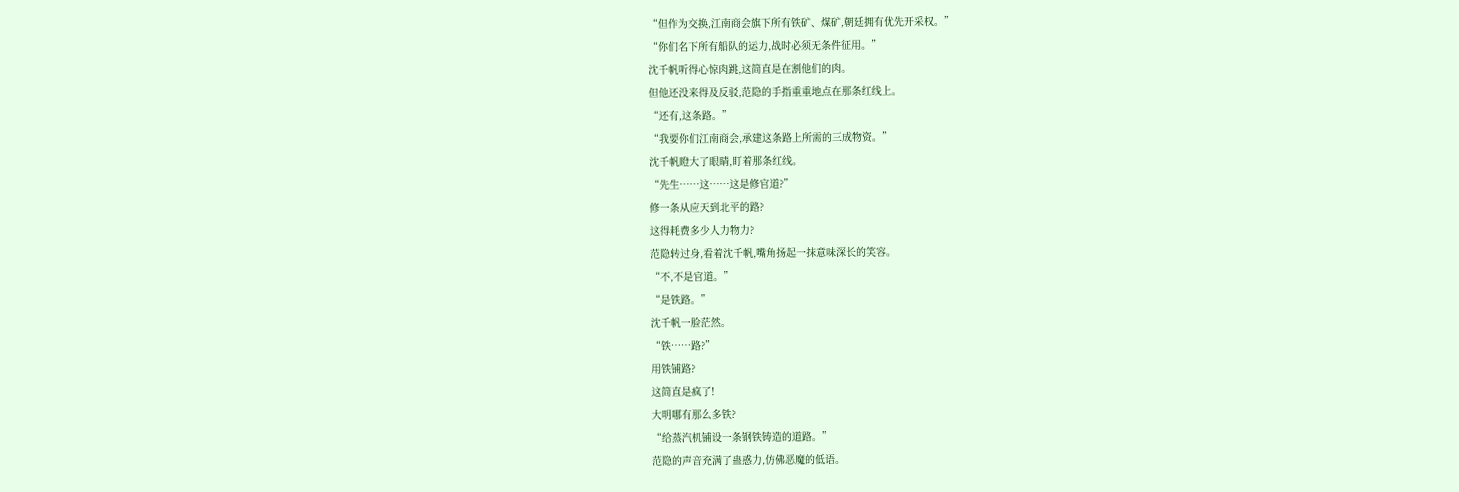“但作为交换,江南商会旗下所有铁矿、煤矿,朝廷拥有优先开采权。”
“你们名下所有船队的运力,战时必须无条件征用。”
沈千帆听得心惊肉跳,这简直是在割他们的肉。
但他还没来得及反驳,范隐的手指重重地点在那条红线上。
“还有,这条路。”
“我要你们江南商会,承建这条路上所需的三成物资。”
沈千帆瞪大了眼睛,盯着那条红线。
“先生……这……这是修官道?”
修一条从应天到北平的路?
这得耗费多少人力物力?
范隐转过身,看着沈千帆,嘴角扬起一抹意味深长的笑容。
“不,不是官道。”
“是铁路。”
沈千帆一脸茫然。
“铁……路?”
用铁铺路?
这简直是疯了!
大明哪有那么多铁?
“给蒸汽机铺设一条钢铁铸造的道路。”
范隐的声音充满了蛊惑力,仿佛恶魔的低语。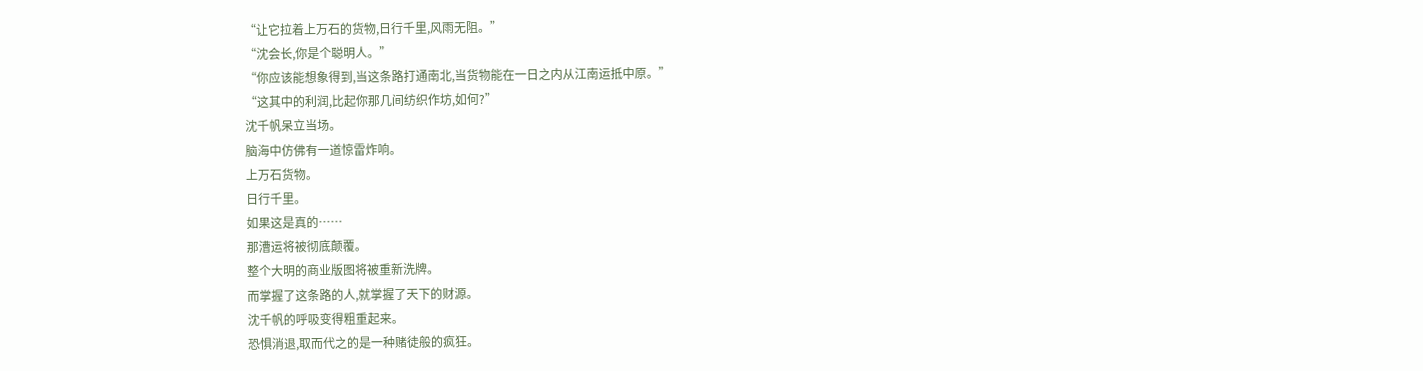“让它拉着上万石的货物,日行千里,风雨无阻。”
“沈会长,你是个聪明人。”
“你应该能想象得到,当这条路打通南北,当货物能在一日之内从江南运抵中原。”
“这其中的利润,比起你那几间纺织作坊,如何?”
沈千帆呆立当场。
脑海中仿佛有一道惊雷炸响。
上万石货物。
日行千里。
如果这是真的……
那漕运将被彻底颠覆。
整个大明的商业版图将被重新洗牌。
而掌握了这条路的人,就掌握了天下的财源。
沈千帆的呼吸变得粗重起来。
恐惧消退,取而代之的是一种赌徒般的疯狂。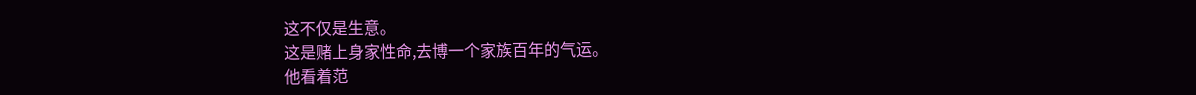这不仅是生意。
这是赌上身家性命,去博一个家族百年的气运。
他看着范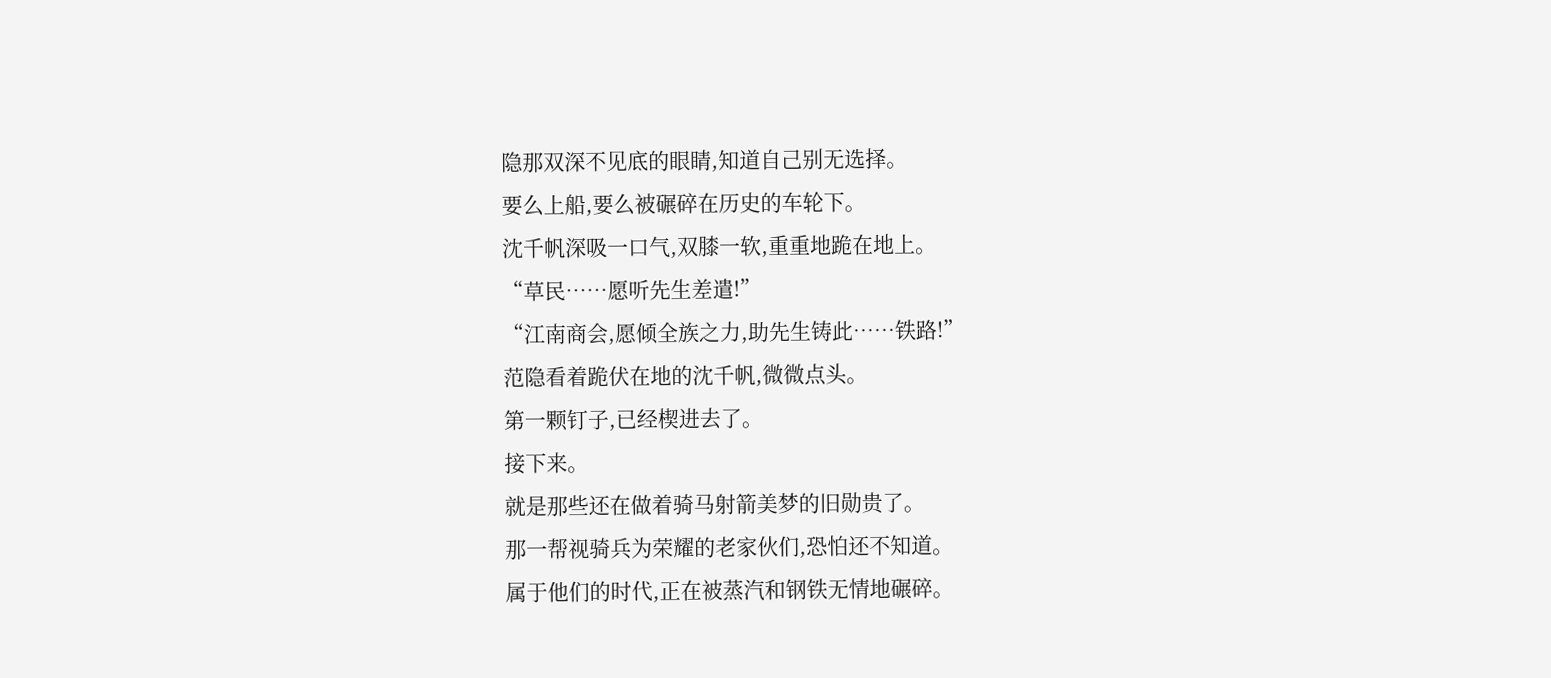隐那双深不见底的眼睛,知道自己别无选择。
要么上船,要么被碾碎在历史的车轮下。
沈千帆深吸一口气,双膝一软,重重地跪在地上。
“草民……愿听先生差遣!”
“江南商会,愿倾全族之力,助先生铸此……铁路!”
范隐看着跪伏在地的沈千帆,微微点头。
第一颗钉子,已经楔进去了。
接下来。
就是那些还在做着骑马射箭美梦的旧勋贵了。
那一帮视骑兵为荣耀的老家伙们,恐怕还不知道。
属于他们的时代,正在被蒸汽和钢铁无情地碾碎。